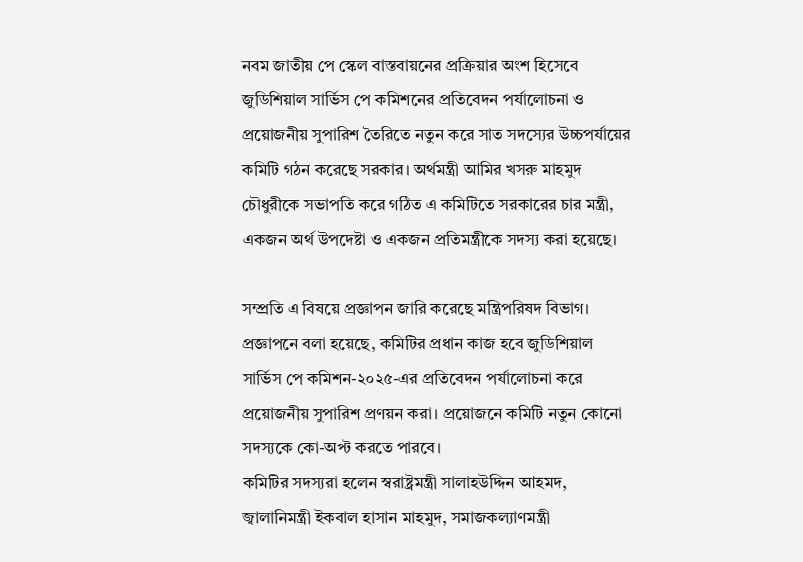নবম জাতীয় পে স্কেল বাস্তবায়নের প্রক্রিয়ার অংশ হিসেবে জুডিশিয়াল সার্ভিস পে কমিশনের প্রতিবেদন পর্যালোচনা ও প্রয়োজনীয় সুপারিশ তৈরিতে নতুন করে সাত সদস্যের উচ্চপর্যায়ের কমিটি গঠন করেছে সরকার। অর্থমন্ত্রী আমির খসরু মাহমুদ চৌধুরীকে সভাপতি করে গঠিত এ কমিটিতে সরকারের চার মন্ত্রী, একজন অর্থ উপদেষ্টা ও একজন প্রতিমন্ত্রীকে সদস্য করা হয়েছে।

সম্প্রতি এ বিষয়ে প্রজ্ঞাপন জারি করেছে মন্ত্রিপরিষদ বিভাগ। প্রজ্ঞাপনে বলা হয়েছে, কমিটির প্রধান কাজ হবে জুডিশিয়াল সার্ভিস পে কমিশন-২০২৫-এর প্রতিবেদন পর্যালোচনা করে প্রয়োজনীয় সুপারিশ প্রণয়ন করা। প্রয়োজনে কমিটি নতুন কোনো সদস্যকে কো-অপ্ট করতে পারবে।
কমিটির সদস্যরা হলেন স্বরাষ্ট্রমন্ত্রী সালাহউদ্দিন আহমদ, জ্বালানিমন্ত্রী ইকবাল হাসান মাহমুদ, সমাজকল্যাণমন্ত্রী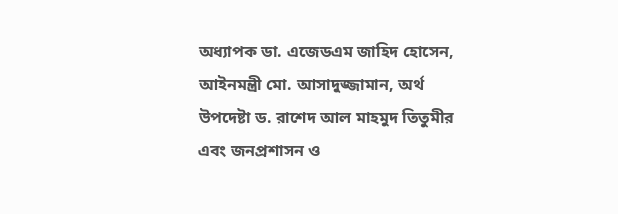অধ্যাপক ডা. এজেডএম জাহিদ হোসেন, আইনমন্ত্রী মো. আসাদুজ্জামান, অর্থ উপদেষ্টা ড. রাশেদ আল মাহমুদ তিতুমীর এবং জনপ্রশাসন ও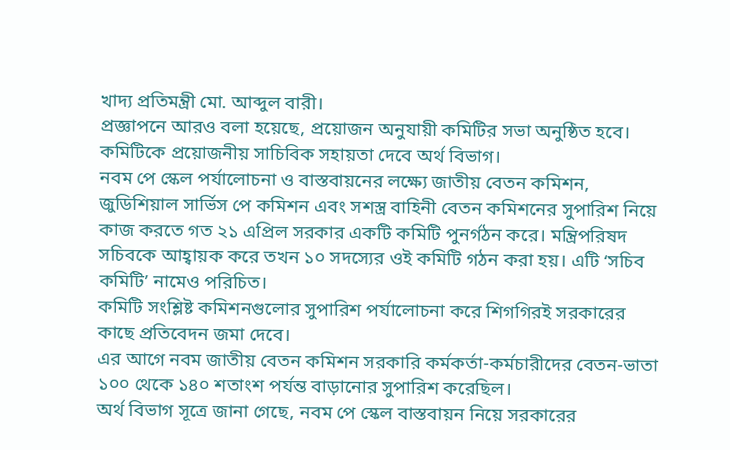খাদ্য প্রতিমন্ত্রী মো. আব্দুল বারী।
প্রজ্ঞাপনে আরও বলা হয়েছে, প্রয়োজন অনুযায়ী কমিটির সভা অনুষ্ঠিত হবে। কমিটিকে প্রয়োজনীয় সাচিবিক সহায়তা দেবে অর্থ বিভাগ।
নবম পে স্কেল পর্যালোচনা ও বাস্তবায়নের লক্ষ্যে জাতীয় বেতন কমিশন, জুডিশিয়াল সার্ভিস পে কমিশন এবং সশস্ত্র বাহিনী বেতন কমিশনের সুপারিশ নিয়ে কাজ করতে গত ২১ এপ্রিল সরকার একটি কমিটি পুনর্গঠন করে। মন্ত্রিপরিষদ সচিবকে আহ্বায়ক করে তখন ১০ সদস্যের ওই কমিটি গঠন করা হয়। এটি ‘সচিব কমিটি’ নামেও পরিচিত।
কমিটি সংশ্লিষ্ট কমিশনগুলোর সুপারিশ পর্যালোচনা করে শিগগিরই সরকারের কাছে প্রতিবেদন জমা দেবে।
এর আগে নবম জাতীয় বেতন কমিশন সরকারি কর্মকর্তা-কর্মচারীদের বেতন-ভাতা ১০০ থেকে ১৪০ শতাংশ পর্যন্ত বাড়ানোর সুপারিশ করেছিল।
অর্থ বিভাগ সূত্রে জানা গেছে, নবম পে স্কেল বাস্তবায়ন নিয়ে সরকারের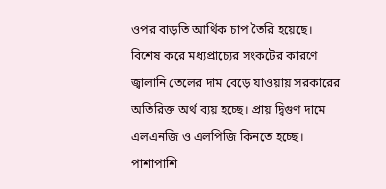ওপর বাড়তি আর্থিক চাপ তৈরি হয়েছে। বিশেষ করে মধ্যপ্রাচ্যের সংকটের কারণে জ্বালানি তেলের দাম বেড়ে যাওয়ায় সরকারের অতিরিক্ত অর্থ ব্যয় হচ্ছে। প্রায় দ্বিগুণ দামে এলএনজি ও এলপিজি কিনতে হচ্ছে। পাশাপাশি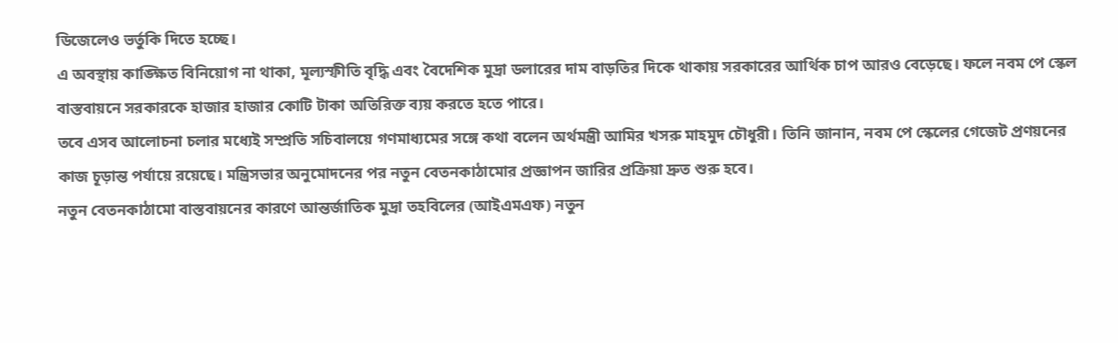ডিজেলেও ভর্তুকি দিতে হচ্ছে।
এ অবস্থায় কাঙ্ক্ষিত বিনিয়োগ না থাকা, মূল্যস্ফীতি বৃদ্ধি এবং বৈদেশিক মুদ্রা ডলারের দাম বাড়তির দিকে থাকায় সরকারের আর্থিক চাপ আরও বেড়েছে। ফলে নবম পে স্কেল বাস্তবায়নে সরকারকে হাজার হাজার কোটি টাকা অতিরিক্ত ব্যয় করতে হতে পারে।
তবে এসব আলোচনা চলার মধ্যেই সম্প্রতি সচিবালয়ে গণমাধ্যমের সঙ্গে কথা বলেন অর্থমন্ত্রী আমির খসরু মাহমুদ চৌধুরী। তিনি জানান, নবম পে স্কেলের গেজেট প্রণয়নের কাজ চূড়ান্ত পর্যায়ে রয়েছে। মন্ত্রিসভার অনুমোদনের পর নতুন বেতনকাঠামোর প্রজ্ঞাপন জারির প্রক্রিয়া দ্রুত শুরু হবে।
নতুন বেতনকাঠামো বাস্তবায়নের কারণে আন্তর্জাতিক মুদ্রা তহবিলের (আইএমএফ) নতুন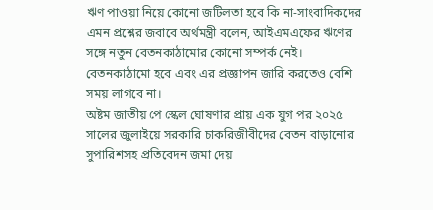ঋণ পাওয়া নিয়ে কোনো জটিলতা হবে কি না-সাংবাদিকদের এমন প্রশ্নের জবাবে অর্থমন্ত্রী বলেন, আইএমএফের ঋণের সঙ্গে নতুন বেতনকাঠামোর কোনো সম্পর্ক নেই। বেতনকাঠামো হবে এবং এর প্রজ্ঞাপন জারি করতেও বেশি সময় লাগবে না।
অষ্টম জাতীয় পে স্কেল ঘোষণার প্রায় এক যুগ পর ২০২৫ সালের জুলাইয়ে সরকারি চাকরিজীবীদের বেতন বাড়ানোর সুপারিশসহ প্রতিবেদন জমা দেয়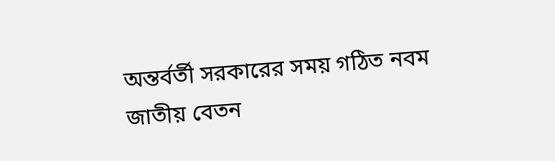অন্তর্বর্তী সরকারের সময় গঠিত নবম জাতীয় বেতন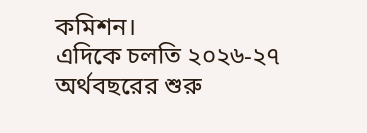কমিশন।
এদিকে চলতি ২০২৬-২৭ অর্থবছরের শুরু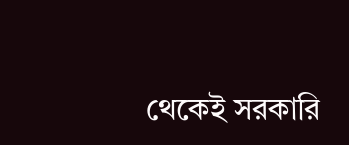থেকেই সরকারি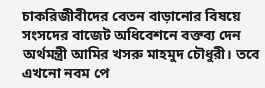চাকরিজীবীদের বেতন বাড়ানোর বিষয়ে সংসদের বাজেট অধিবেশনে বক্তব্য দেন অর্থমন্ত্রী আমির খসরু মাহমুদ চৌধুরী। তবে এখনো নবম পে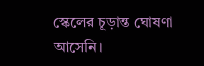স্কেলের চূড়ান্ত ঘোষণা আসেনি।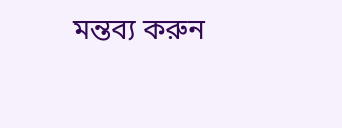মন্তব্য করুন